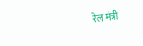रेल मंत्री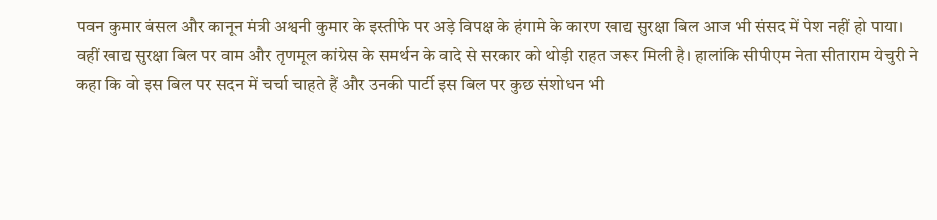पवन कुमार बंसल और कानून मंत्री अश्वनी कुमार के इस्तीफे पर अड़े विपक्ष के हंगामे के कारण खाद्य सुरक्षा बिल आज भी संसद में पेश नहीं हो पाया।
वहीं खाद्य सुरक्षा बिल पर वाम और तृणमूल कांग्रेस के समर्थन के वादे से सरकार को थोड़ी राहत जरूर मिली है। हालांकि सीपीएम नेता सीताराम येचुरी ने कहा कि वो इस बिल पर सदन में चर्चा चाहते हैं और उनकी पार्टी इस बिल पर कुछ संशोधन भी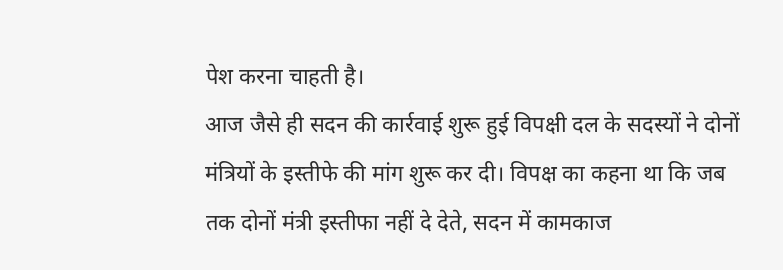पेश करना चाहती है।
आज जैसे ही सदन की कार्रवाई शुरू हुई विपक्षी दल के सदस्यों ने दोनों मंत्रियों के इस्तीफे की मांग शुरू कर दी। विपक्ष का कहना था कि जब तक दोनों मंत्री इस्तीफा नहीं दे देते, सदन में कामकाज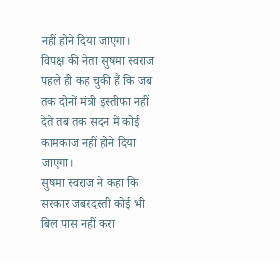नहीं होने दिया जाएगा।
विपक्ष की नेता सुषमा स्वराज पहले ही कह चुकी हैं कि जब तक दोनों मंत्री इस्तीफा नहीं देते तब तक सदन में कोई कामकाज नहीं होने दिया जाएगा।
सुषमा स्वराज ने कहा कि सरकार जबरदस्ती कोई भी बिल पास नहीं करा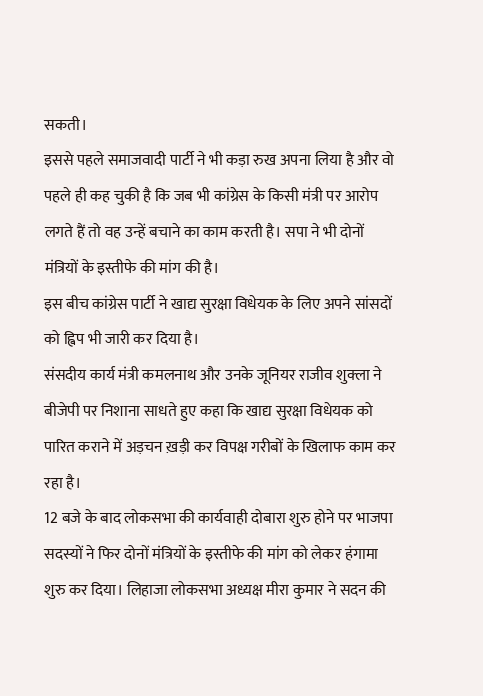सकती।
इससे पहले समाजवादी पार्टी ने भी कड़ा रुख अपना लिया है और वो पहले ही कह चुकी है कि जब भी कांग्रेस के किसी मंत्री पर आरोप लगते हैं तो वह उन्हें बचाने का काम करती है। सपा ने भी दोनों मंत्रियों के इस्तीफे की मांग की है।
इस बीच कांग्रेस पार्टी ने खाद्य सुरक्षा विधेयक के लिए अपने सांसदों को ह्विप भी जारी कर दिया है।
संसदीय कार्य मंत्री कमलनाथ और उनके जूनियर राजीव शुक्ला ने बीजेपी पर निशाना साधते हुए कहा कि खाद्य सुरक्षा विधेयक को पारित कराने में अड़चन ख़ड़ी कर विपक्ष गरीबों के खिलाफ काम कर रहा है।
12 बजे के बाद लोकसभा की कार्यवाही दोबारा शुरु होने पर भाजपा सदस्यों ने फिर दोनों मंत्रियों के इस्तीफे की मांग को लेकर हंगामा शुरु कर दिया। लिहाजा लोकसभा अध्यक्ष मीरा कुमार ने सदन की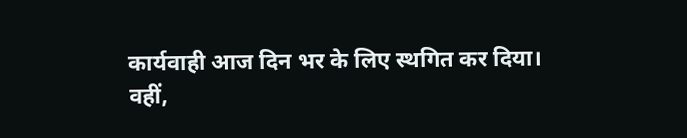कार्यवाही आज दिन भर के लिए स्थगित कर दिया।
वहीं,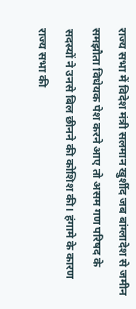राज्य सभा में विदेश मंत्री सलमान खुर्शीद जब बांग्लादेश से जमीन समझौता विधेयक पेश करने आए तो असम गण परिषद के सदस्यों ने उनसे बिल छीनने की कोशिश की। हंगामे के कारण राज्य सभा की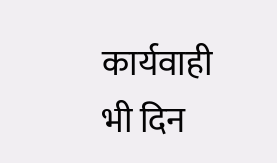कार्यवाही भी दिन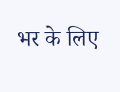भर के लिए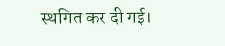स्थगित कर दी गई।